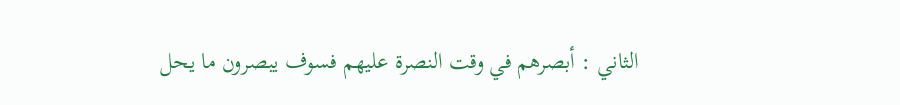الثاني : أبصرهم في وقت النصرة عليهم فسوف يبصرون ما يحل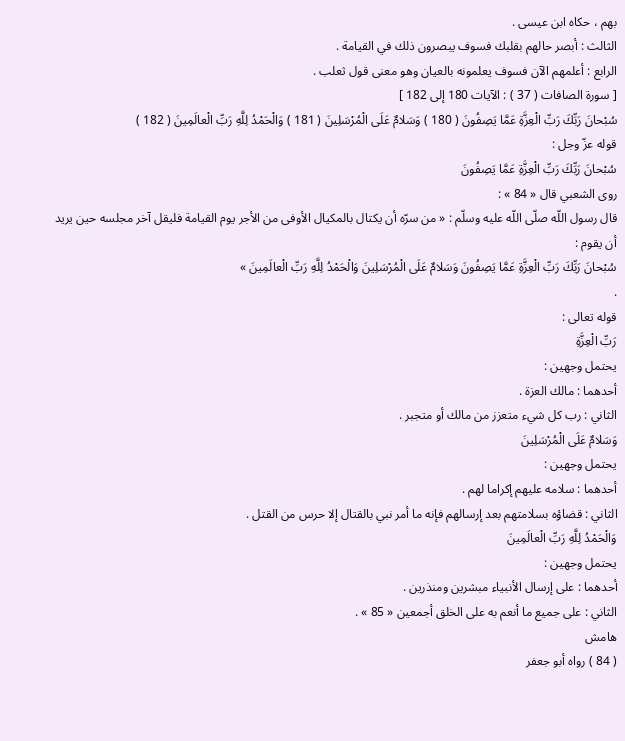بهم ، حكاه ابن عيسى .
الثالث : أبصر حالهم بقلبك فسوف يبصرون ذلك في القيامة .
الرابع : أعلمهم الآن فسوف يعلمونه بالعيان وهو معنى قول ثعلب .
[ سورة الصافات ( 37 ) : الآيات 180 إلى 182 ]
سُبْحانَ رَبِّكَ رَبِّ الْعِزَّةِ عَمَّا يَصِفُونَ ( 180 ) وَسَلامٌ عَلَى الْمُرْسَلِينَ ( 181 ) وَالْحَمْدُ لِلَّهِ رَبِّ الْعالَمِينَ ( 182 )
قوله عزّ وجل :
سُبْحانَ رَبِّكَ رَبِّ الْعِزَّةِ عَمَّا يَصِفُونَ
روى الشعبي قال « 84 » :
قال رسول اللّه صلّى اللّه عليه وسلّم : « من سرّه أن يكتال بالمكيال الأوفى من الأجر يوم القيامة فليقل آخر مجلسه حين يريد أن يقوم :
سُبْحانَ رَبِّكَ رَبِّ الْعِزَّةِ عَمَّا يَصِفُونَ وَسَلامٌ عَلَى الْمُرْسَلِينَ وَالْحَمْدُ لِلَّهِ رَبِّ الْعالَمِينَ »
.
قوله تعالى :
رَبِّ الْعِزَّةِ
يحتمل وجهين :
أحدهما : مالك العزة .
الثاني : رب كل شيء متعزز من مالك أو متجبر .
وَسَلامٌ عَلَى الْمُرْسَلِينَ
يحتمل وجهين :
أحدهما : سلامه عليهم إكراما لهم .
الثاني : قضاؤه بسلامتهم بعد إرسالهم فإنه ما أمر نبي بالقتال إلا حرس من القتل .
وَالْحَمْدُ لِلَّهِ رَبِّ الْعالَمِينَ
يحتمل وجهين :
أحدهما : على إرسال الأنبياء مبشرين ومنذرين .
الثاني : على جميع ما أنعم به على الخلق أجمعين « 85 » .
هامش
( 84 ) رواه أبو جعفر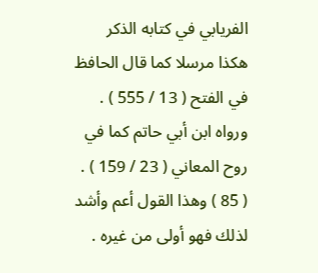الفريابي في كتابه الذكر هكذا مرسلا كما قال الحافظ في الفتح ( 13 / 555 ) .
ورواه ابن أبي حاتم كما في روح المعاني ( 23 / 159 ) .
( 85 ) وهذا القول أعم وأشد لذلك فهو أولى من غيره .